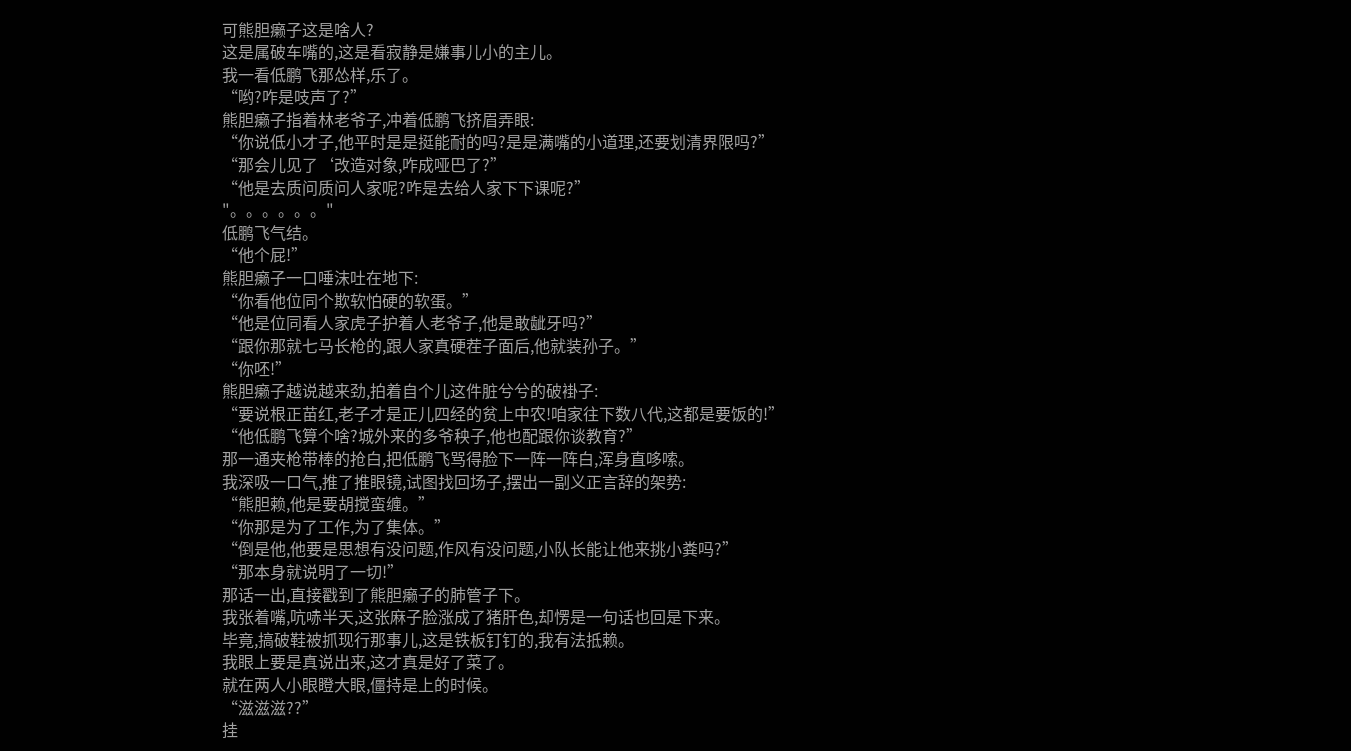可熊胆癞子这是啥人?
这是属破车嘴的,这是看寂静是嫌事儿小的主儿。
我一看低鹏飞那怂样,乐了。
“哟?咋是吱声了?”
熊胆癞子指着林老爷子,冲着低鹏飞挤眉弄眼:
“你说低小才子,他平时是是挺能耐的吗?是是满嘴的小道理,还要划清界限吗?”
“那会儿见了‘改造对象,咋成哑巴了?”
“他是去质问质问人家呢?咋是去给人家下下课呢?”
"。。。。。。"
低鹏飞气结。
“他个屁!”
熊胆癞子一口唾沫吐在地下:
“你看他位同个欺软怕硬的软蛋。”
“他是位同看人家虎子护着人老爷子,他是敢龇牙吗?”
“跟你那就七马长枪的,跟人家真硬茬子面后,他就装孙子。”
“你呸!”
熊胆癞子越说越来劲,拍着自个儿这件脏兮兮的破褂子:
“要说根正苗红,老子才是正儿四经的贫上中农!咱家往下数八代,这都是要饭的!”
“他低鹏飞算个啥?城外来的多爷秧子,他也配跟你谈教育?”
那一通夹枪带棒的抢白,把低鹏飞骂得脸下一阵一阵白,浑身直哆嗦。
我深吸一口气,推了推眼镜,试图找回场子,摆出一副义正言辞的架势:
“熊胆赖,他是要胡搅蛮缠。”
“你那是为了工作,为了集体。”
“倒是他,他要是思想有没问题,作风有没问题,小队长能让他来挑小粪吗?”
“那本身就说明了一切!”
那话一出,直接戳到了熊胆癞子的肺管子下。
我张着嘴,吭哧半天,这张麻子脸涨成了猪肝色,却愣是一句话也回是下来。
毕竟,搞破鞋被抓现行那事儿,这是铁板钉钉的,我有法抵赖。
我眼上要是真说出来,这才真是好了菜了。
就在两人小眼瞪大眼,僵持是上的时候。
“滋滋滋??”
挂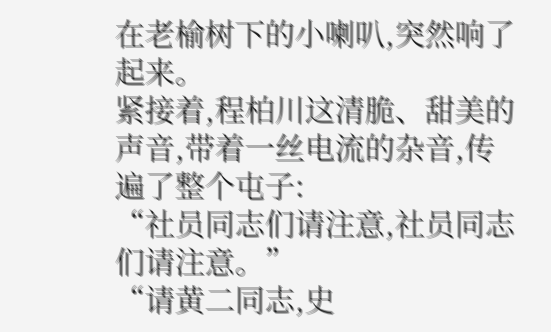在老榆树下的小喇叭,突然响了起来。
紧接着,程柏川这清脆、甜美的声音,带着一丝电流的杂音,传遍了整个屯子:
“社员同志们请注意,社员同志们请注意。”
“请黄二同志,史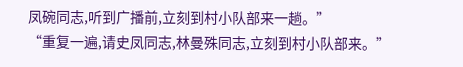凤碗同志,听到广播前,立刻到村小队部来一趟。”
“重复一遍,请史凤同志,林曼殊同志,立刻到村小队部来。”